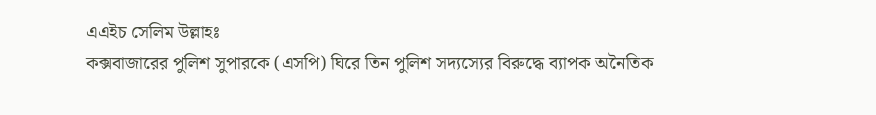এএইচ সেলিম উল্লাহঃ
কক্সবাজারের পুলিশ সুপারকে (এসপি) ঘিরে তিন পুলিশ সদ্যস্যের বিরুদ্ধে ব্যাপক অনৈতিক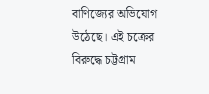বাণিজ্যের অভিযোগ উঠেছে। এই চক্রের বিরুদ্ধে চট্টগ্রাম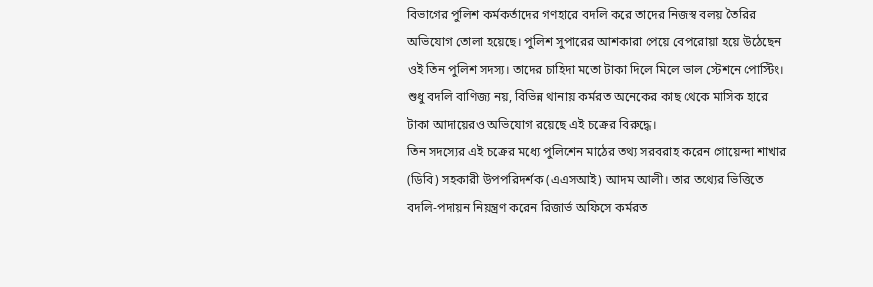বিভাগের পুলিশ কর্মকর্তাদের গণহারে বদলি করে তাদের নিজস্ব বলয় তৈরির অভিযোগ তোলা হয়েছে। পুলিশ সুপারের আশকারা পেয়ে বেপরোয়া হয়ে উঠেছেন ওই তিন পুলিশ সদস্য। তাদের চাহিদা মতো টাকা দিলে মিলে ভাল স্টেশনে পোস্টিং।
শুধু বদলি বাণিজ্য নয়, বিভিন্ন থানায় কর্মরত অনেকের কাছ থেকে মাসিক হারে টাকা আদায়েরও অভিযোগ রয়েছে এই চক্রের বিরুদ্ধে।
তিন সদস্যের এই চক্রের মধ্যে পুলিশেন মাঠের তথ্য সরবরাহ করেন গোয়েন্দা শাখার (ডিবি) সহকারী উপপরিদর্শক (এএসআই) আদম আলী। তার তথ্যের ভিত্তিতে বদলি-পদায়ন নিয়ন্ত্রণ করেন রিজার্ভ অফিসে কর্মরত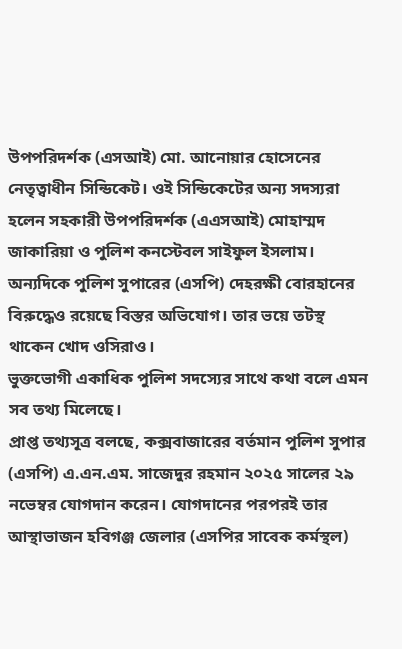উপপরিদর্শক (এসআই) মো. আনোয়ার হোসেনের নেতৃত্বাধীন সিন্ডিকেট। ওই সিন্ডিকেটের অন্য সদস্যরা হলেন সহকারী উপপরিদর্শক (এএসআই) মোহাম্মদ জাকারিয়া ও পুলিশ কনস্টেবল সাইফুল ইসলাম।
অন্যদিকে পুলিশ সুপারের (এসপি) দেহরক্ষী বোরহানের বিরুদ্ধেও রয়েছে বিস্তর অভিযোগ। তার ভয়ে তটস্থ থাকেন খোদ ওসিরাও।
ভুক্তভোগী একাধিক পুলিশ সদস্যের সাথে কথা বলে এমন সব তথ্য মিলেছে।
প্রাপ্ত তথ্যসূত্র বলছে, কক্সবাজারের বর্তমান পুলিশ সুপার (এসপি) এ.এন.এম. সাজেদুর রহমান ২০২৫ সালের ২৯ নভেম্বর যোগদান করেন। যোগদানের পরপরই তার আস্থাভাজন হবিগঞ্জ জেলার (এসপির সাবেক কর্মস্থল)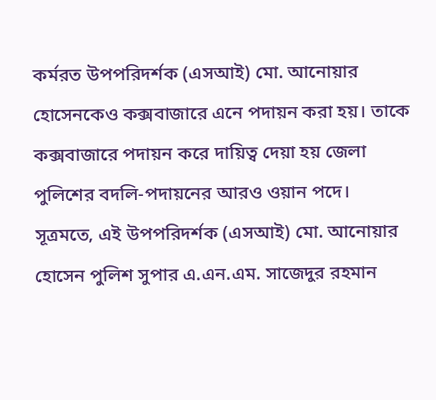কর্মরত উপপরিদর্শক (এসআই) মো. আনোয়ার হোসেনকেও কক্সবাজারে এনে পদায়ন করা হয়। তাকে কক্সবাজারে পদায়ন করে দায়িত্ব দেয়া হয় জেলা পুলিশের বদলি-পদায়নের আরও ওয়ান পদে।
সূত্রমতে, এই উপপরিদর্শক (এসআই) মো. আনোয়ার হোসেন পুলিশ সুপার এ.এন.এম. সাজেদুর রহমান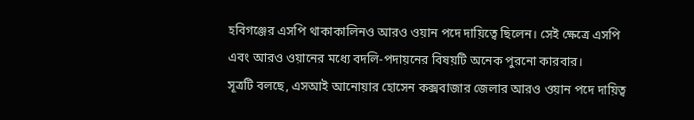হবিগঞ্জের এসপি থাকাকালিনও আরও ওয়ান পদে দায়িত্বে ছিলেন। সেই ক্ষেত্রে এসপি এবং আরও ওয়ানের মধ্যে বদলি-পদায়নের বিষয়টি অনেক পুরনো কারবার।
সূত্রটি বলছে, এসআই আনোয়ার হোসেন কক্সবাজার জেলার আরও ওয়ান পদে দায়িত্ব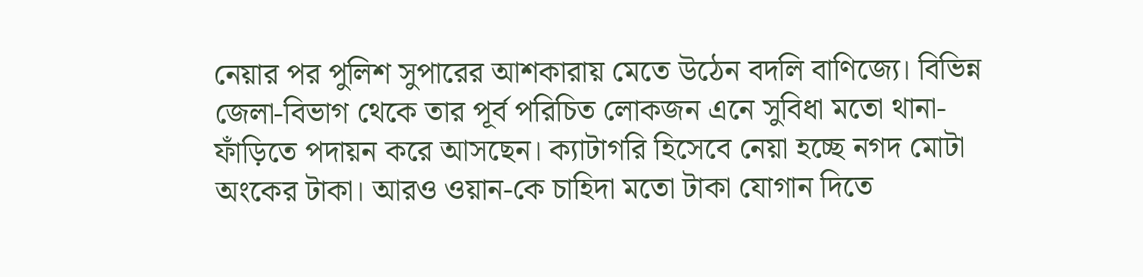নেয়ার পর পুলিশ সুপারের আশকারায় মেতে উঠেন বদলি বাণিজ্যে। বিভিন্ন জেলা-বিভাগ থেকে তার পূর্ব পরিচিত লোকজন এনে সুবিধা মতো থানা-ফাঁড়িতে পদায়ন করে আসছেন। ক্যাটাগরি হিসেবে নেয়া হচ্ছে নগদ মোটা অংকের টাকা। আরও ওয়ান-কে চাহিদা মতো টাকা যোগান দিতে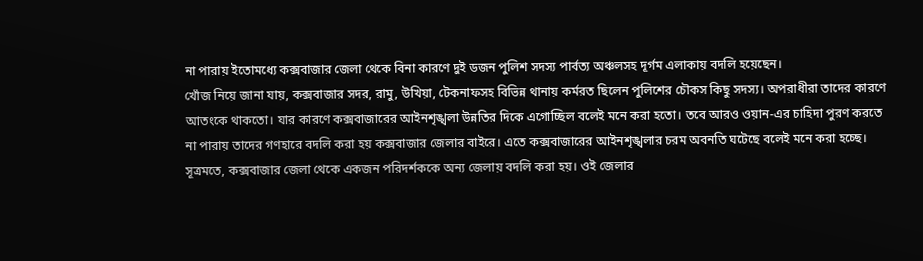না পারায় ইতোমধ্যে কক্সবাজার জেলা থেকে বিনা কারণে দুই ডজন পুলিশ সদস্য পার্বত্য অঞ্চলসহ দূর্গম এলাকায় বদলি হয়েছেন।
খোঁজ নিয়ে জানা যায়, কক্সবাজার সদর, রামু, উখিয়া, টেকনাফসহ বিভিন্ন থানায় কর্মরত ছিলেন পুলিশের চৌকস কিছু সদস্য। অপরাধীরা তাদের কারণে আতংকে থাকতো। যার কারণে কক্সবাজারের আইনশৃঙ্খলা উন্নতির দিকে এগোচ্ছিল বলেই মনে করা হতো। তবে আরও ওয়ান-এর চাহিদা পুরণ করতে না পারায় তাদের গণহারে বদলি করা হয় কক্সবাজার জেলার বাইরে। এতে কক্সবাজারের আইনশৃঙ্খলার চরম অবনতি ঘটেছে বলেই মনে করা হচ্ছে।
সূত্রমতে, কক্সবাজার জেলা থেকে একজন পরিদর্শককে অন্য জেলায় বদলি করা হয়। ওই জেলার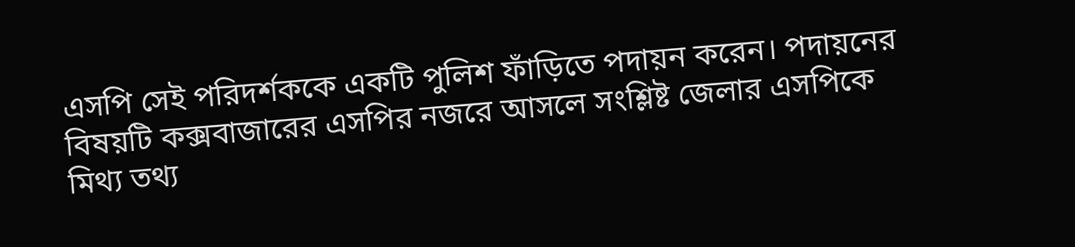এসপি সেই পরিদর্শককে একটি পুলিশ ফাঁড়িতে পদায়ন করেন। পদায়নের বিষয়টি কক্সবাজারের এসপির নজরে আসলে সংশ্লিষ্ট জেলার এসপিকে মিথ্য তথ্য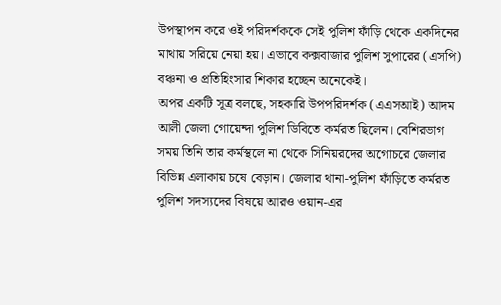উপস্থাপন করে ওই পরিদর্শককে সেই পুলিশ ফাঁড়ি থেকে একদিনের মাথায় সরিয়ে নেয়া হয়। এভাবে কক্সবাজার পুলিশ সুপারের (এসপি) বঞ্চনা ও প্রতিহিংসার শিকার হচ্ছেন অনেকেই।
অপর একটি সূত্র বলছে, সহকারি উপপরিদর্শক (এএসআই) আদম আলী জেলা গোয়েন্দা পুলিশ ডিবিতে কর্মরত ছিলেন। বেশিরভাগ সময় তিনি তার কর্মস্থলে না থেকে সিনিয়রদের অগোচরে জেলার বিভিন্ন এলাকায় চষে বেড়ান। জেলার থানা-পুলিশ ফাঁড়িতে কর্মরত পুলিশ সদস্যদের বিষয়ে আরও ওয়ান-এর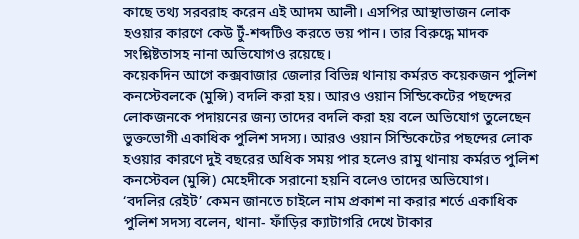কাছে তথ্য সরবরাহ করেন এই আদম আলী। এসপির আস্থাভাজন লোক হওয়ার কারণে কেউ টুঁ-শব্দটিও করতে ভয় পান। তার বিরুদ্ধে মাদক সংশ্লিষ্টতাসহ নানা অভিযোগও রয়েছে।
কয়েকদিন আগে কক্সবাজার জেলার বিভিন্ন থানায় কর্মরত কয়েকজন পুলিশ কনস্টেবলকে (মুন্সি) বদলি করা হয়। আরও ওয়ান সিন্ডিকেটের পছন্দের লোকজনকে পদায়নের জন্য তাদের বদলি করা হয় বলে অভিযোগ তুলেছেন ভুক্তভোগী একাধিক পুলিশ সদস্য। আরও ওয়ান সিন্ডিকেটের পছন্দের লোক হওয়ার কারণে দুই বছরের অধিক সময় পার হলেও রামু থানায় কর্মরত পুলিশ কনস্টেবল (মুন্সি) মেহেদীকে সরানো হয়নি বলেও তাদের অভিযোগ।
‘বদলির রেইট’ কেমন জানতে চাইলে নাম প্রকাশ না করার শর্তে একাধিক পুলিশ সদস্য বলেন, থানা- ফাঁড়ির ক্যাটাগরি দেখে টাকার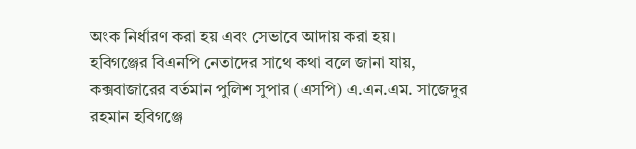অংক নির্ধারণ করা হয় এবং সেভাবে আদায় করা হয়।
হবিগঞ্জের বিএনপি নেতাদের সাথে কথা বলে জানা যায়, কক্সবাজারের বর্তমান পুলিশ সুপার (এসপি) এ.এন.এম. সাজেদুর রহমান হবিগঞ্জে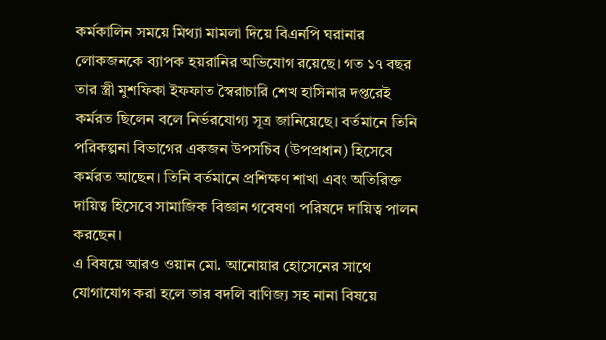কর্মকালিন সময়ে মিথ্যা মামলা দিয়ে বিএনপি ঘরানার লোকজনকে ব্যাপক হয়রানির অভিযোগ রয়েছে। গত ১৭ বছর তার স্ত্রী মুশফিকা ইফফাত স্বৈরাচারি শেখ হাসিনার দপ্তরেই কর্মরত ছিলেন বলে নির্ভরযোগ্য সূত্র জানিয়েছে। বর্তমানে তিনি পরিকল্পনা বিভাগের একজন উপসচিব (উপপ্রধান) হিসেবে কর্মরত আছেন। তিনি বর্তমানে প্রশিক্ষণ শাখা এবং অতিরিক্ত দায়িত্ব হিসেবে সামাজিক বিজ্ঞান গবেষণা পরিষদে দায়িত্ব পালন করছেন।
এ বিষয়ে আরও ওয়ান মো. আনোয়ার হোসেনের সাথে যোগাযোগ করা হলে তার বদলি বাণিজ্য সহ নানা বিষয়ে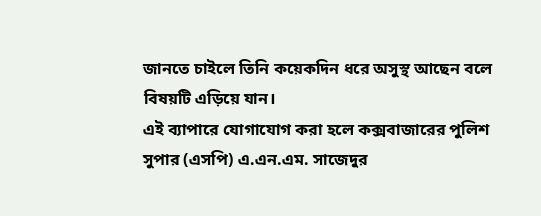জানতে চাইলে তিনি কয়েকদিন ধরে অসুস্থ আছেন বলে বিষয়টি এড়িয়ে যান।
এই ব্যাপারে যোগাযোগ করা হলে কক্সবাজারের পুলিশ সুপার (এসপি) এ.এন.এম. সাজেদুর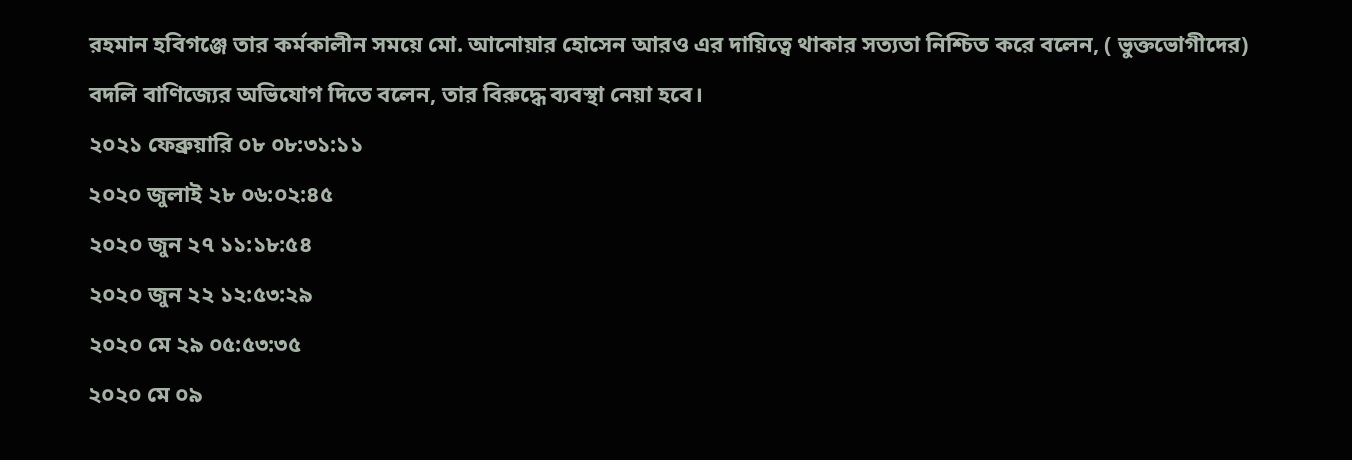রহমান হবিগঞ্জে তার কর্মকালীন সময়ে মো. আনোয়ার হোসেন আরও এর দায়িত্বে থাকার সত্যতা নিশ্চিত করে বলেন, ( ভুক্তভোগীদের) বদলি বাণিজ্যের অভিযোগ দিতে বলেন, তার বিরুদ্ধে ব্যবস্থা নেয়া হবে।
২০২১ ফেব্রুয়ারি ০৮ ০৮:৩১:১১
২০২০ জুলাই ২৮ ০৬:০২:৪৫
২০২০ জুন ২৭ ১১:১৮:৫৪
২০২০ জুন ২২ ১২:৫৩:২৯
২০২০ মে ২৯ ০৫:৫৩:৩৫
২০২০ মে ০৯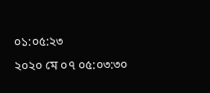০১:০৫:২৩
২০২০ মে ০৭ ০৫:০৩:৩০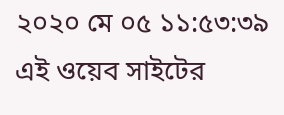২০২০ মে ০৫ ১১:৫৩:৩৯
এই ওয়েব সাইটের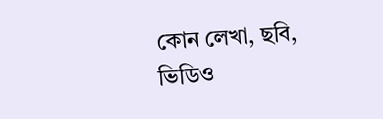কোন লেখা, ছবি, ভিডিও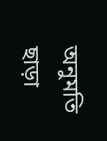অনুমতি ছাড়া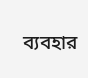ব্যবহার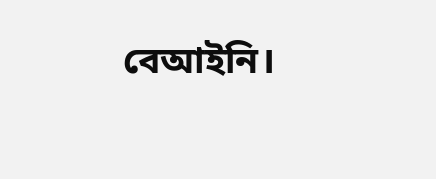বেআইনি।